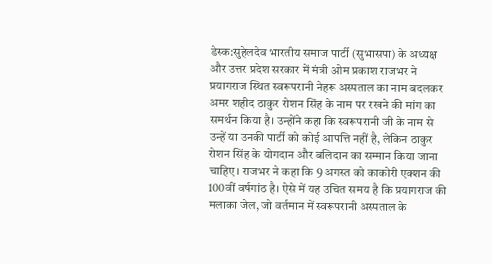डेस्क:सुहेलदेव भारतीय समाज पार्टी (सुभासपा) के अध्यक्ष और उत्तर प्रदेश सरकार में मंत्री ओम प्रकाश राजभर ने प्रयागराज स्थित स्वरूपरानी नेहरू अस्पताल का नाम बदलकर अमर शहीद ठाकुर रोशन सिंह के नाम पर रखने की मांग का समर्थन किया है। उन्होंने कहा कि स्वरूपरानी जी के नाम से उन्हें या उनकी पार्टी को कोई आपत्ति नहीं है, लेकिन ठाकुर रोशन सिंह के योगदान और बलिदान का सम्मान किया जाना चाहिए। राजभर ने कहा कि 9 अगस्त को काकोरी एक्शन की 100वीं वर्षगांठ है। ऐसे में यह उचित समय है कि प्रयागराज की मलाका जेल, जो वर्तमान में स्वरूपरानी अस्पताल के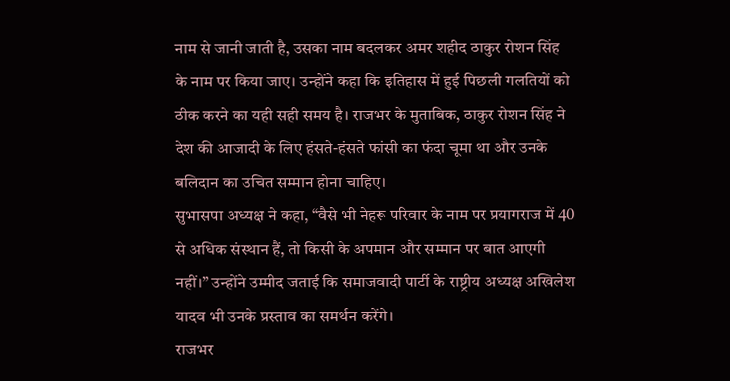नाम से जानी जाती है, उसका नाम बदलकर अमर शहीद ठाकुर रोशन सिंह के नाम पर किया जाए। उन्होंने कहा कि इतिहास में हुई पिछली गलतियों को ठीक करने का यही सही समय है। राजभर के मुताबिक, ठाकुर रोशन सिंह ने देश की आजादी के लिए हंसते-हंसते फांसी का फंदा चूमा था और उनके बलिदान का उचित सम्मान होना चाहिए।
सुभासपा अध्यक्ष ने कहा, “वैसे भी नेहरू परिवार के नाम पर प्रयागराज में 40 से अधिक संस्थान हैं, तो किसी के अपमान और सम्मान पर बात आएगी नहीं।” उन्होंने उम्मीद जताई कि समाजवादी पार्टी के राष्ट्रीय अध्यक्ष अखिलेश यादव भी उनके प्रस्ताव का समर्थन करेंगे।
राजभर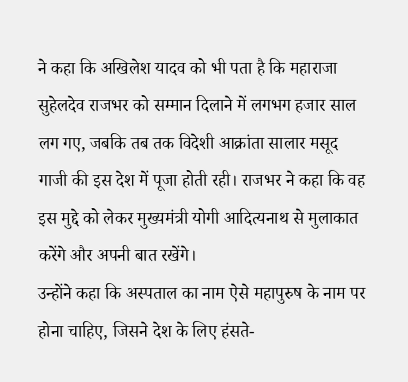ने कहा कि अखिलेश यादव को भी पता है कि महाराजा सुहेलदेव राजभर को सम्मान दिलाने में लगभग हजार साल लग गए, जबकि तब तक विदेशी आक्रांता सालार मसूद गाजी की इस देश में पूजा होती रही। राजभर ने कहा कि वह इस मुद्दे को लेकर मुख्यमंत्री योगी आदित्यनाथ से मुलाकात करेंगे और अपनी बात रखेंगे।
उन्होंने कहा कि अस्पताल का नाम ऐसे महापुरुष के नाम पर होना चाहिए, जिसने देश के लिए हंसते-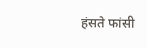हंसते फांसी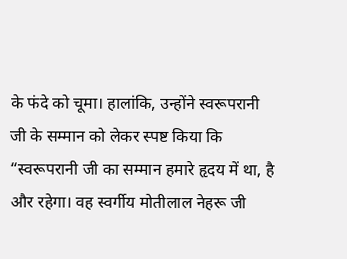के फंदे को चूमा। हालांकि, उन्होंने स्वरूपरानी जी के सम्मान को लेकर स्पष्ट किया कि “स्वरूपरानी जी का सम्मान हमारे हृदय में था, है और रहेगा। वह स्वर्गीय मोतीलाल नेहरू जी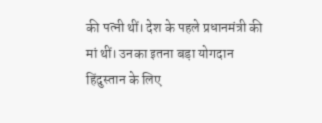की पत्नी थीं। देश के पहले प्रधानमंत्री की मां थीं। उनका इतना बड़ा योगदान हिंदुस्तान के लिए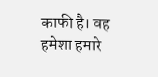काफी है। वह हमेशा हमारे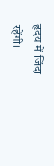हृदय में जिंदा रहेंगी।